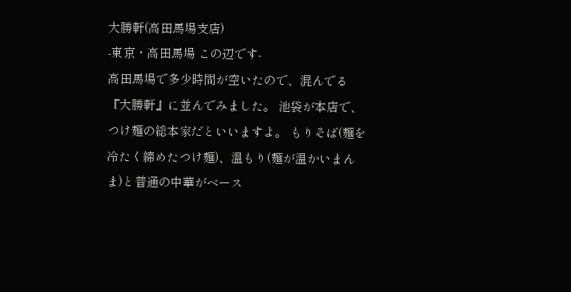大勝軒(高田馬場支店)
-東京・高田馬場 この辺です-
高田馬場で多少時間が空いたので、混んでる『大勝軒』に並んでみました。 池袋が本店で、つけ麺の総本家だといいますよ。 もりそば(麺を冷たく締めたつけ麺)、温もり(麺が温かいまんま)と普通の中華がベース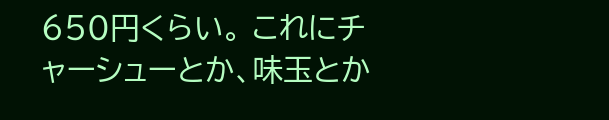650円くらい。 これにチャーシューとか、味玉とか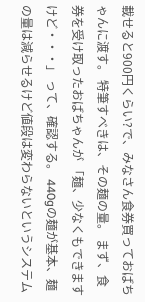載せると900円くらい?で、みなさん食券買っておばちゃんに渡す。 特筆すべきは、その麺の量。 まず、食券を受け取ったおばちゃんが 「麺、少なくもできますけど・・・」 って、確認する。 440gの麺が基本、麺の量は減らせるけど値段は変わらないというシステム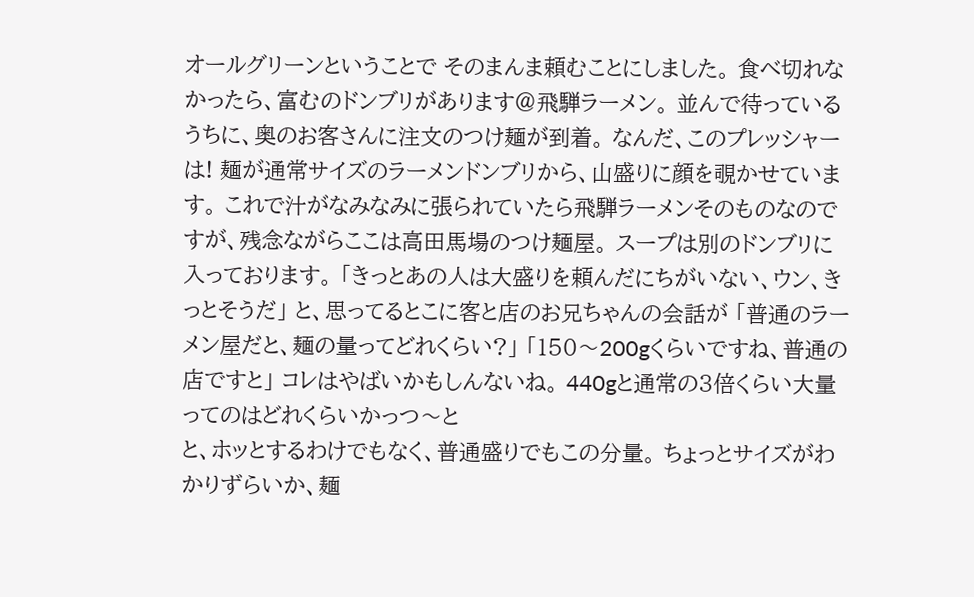オールグリーンということで そのまんま頼むことにしました。 食べ切れなかったら、富むのドンブリがあります@飛騨ラーメン。 並んで待っているうちに、奥のお客さんに注文のつけ麺が到着。 なんだ、このプレッシャーは! 麺が通常サイズのラーメンドンブリから、山盛りに顔を覗かせています。 これで汁がなみなみに張られていたら飛騨ラーメンそのものなのですが、残念ながらここは高田馬場のつけ麺屋。 スープは別のドンブリに入っております。 「きっとあの人は大盛りを頼んだにちがいない、ウン、きっとそうだ」 と、思ってるとこに客と店のお兄ちゃんの会話が 「普通のラーメン屋だと、麺の量ってどれくらい?」 「150〜200gくらいですね、普通の店ですと」 コレはやばいかもしんないね。 440gと通常の3倍くらい大量ってのはどれくらいかっつ〜と
と、ホッとするわけでもなく、普通盛りでもこの分量。 ちょっとサイズがわかりずらいか、麺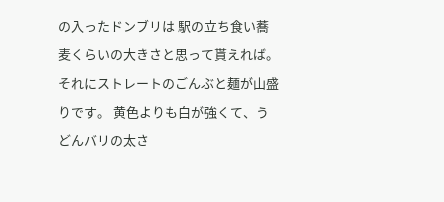の入ったドンブリは 駅の立ち食い蕎麦くらいの大きさと思って貰えれば。 それにストレートのごんぶと麺が山盛りです。 黄色よりも白が強くて、うどんバリの太さ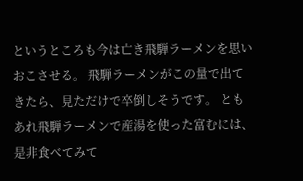というところも今は亡き飛騨ラーメンを思いおこさせる。 飛騨ラーメンがこの量で出てきたら、見ただけで卒倒しそうです。 ともあれ飛騨ラーメンで産湯を使った富むには、是非食べてみて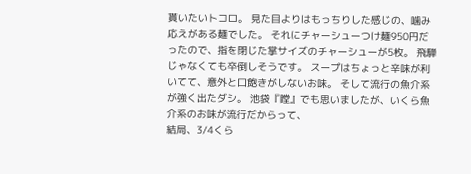貰いたいトコロ。 見た目よりはもっちりした感じの、噛み応えがある麺でした。 それにチャーシューつけ麺950円だったので、指を閉じた掌サイズのチャーシューが5枚。 飛騨じゃなくても卒倒しそうです。 スープはちょっと辛味が利いてて、意外と口飽きがしないお味。 そして流行の魚介系が強く出たダシ。 池袋『瞠』でも思いましたが、いくら魚介系のお味が流行だからって、
結局、3/4くら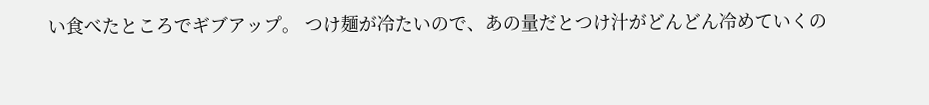い食べたところでギブアップ。 つけ麺が冷たいので、あの量だとつけ汁がどんどん冷めていくの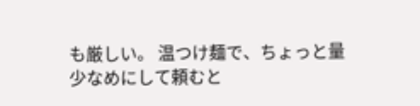も厳しい。 温つけ麺で、ちょっと量少なめにして頼むと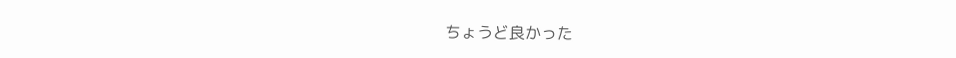ちょうど良かった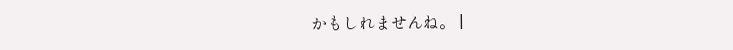かもしれませんね。 |